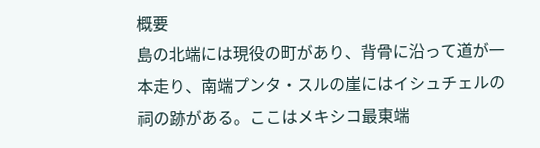概要
島の北端には現役の町があり、背骨に沿って道が一本走り、南端プンタ・スルの崖にはイシュチェルの祠の跡がある。ここはメキシコ最東端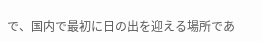で、国内で最初に日の出を迎える場所であ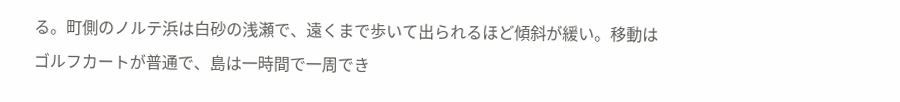る。町側のノルテ浜は白砂の浅瀬で、遠くまで歩いて出られるほど傾斜が緩い。移動はゴルフカートが普通で、島は一時間で一周でき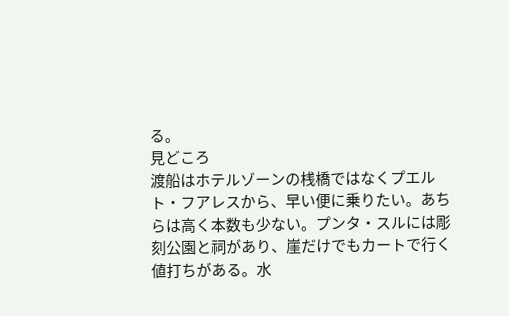る。
見どころ
渡船はホテルゾーンの桟橋ではなくプエルト・フアレスから、早い便に乗りたい。あちらは高く本数も少ない。プンタ・スルには彫刻公園と祠があり、崖だけでもカートで行く値打ちがある。水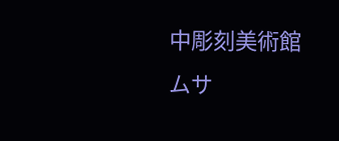中彫刻美術館ムサ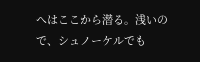へはここから潜る。浅いので、シュノーケルでも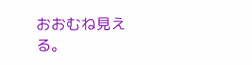おおむね見える。